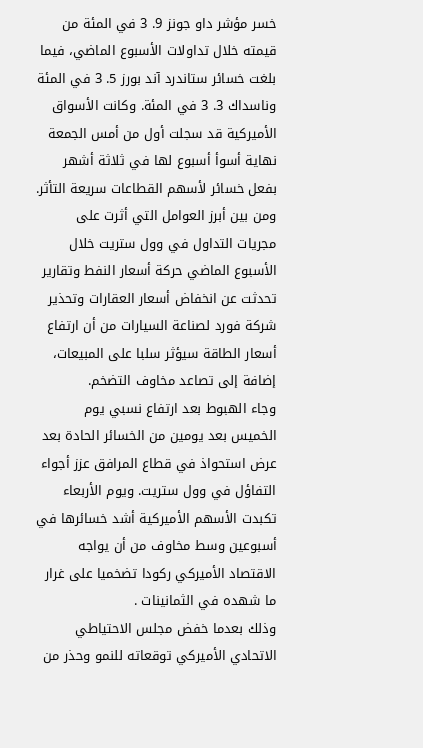خسر مؤشر داو جونز 9. 3 في المئة من قيمته خلال تداولات الأسبوع الماضي، فيما بلغت خسائر ستاندرد آند بورز 5. 3 في المئة وناسداك 3. 3 في المئة. وكانت الأسواق الأميركية قد سجلت أول من أمس الجمعة نهاية أسوأ أسبوع لها في ثلاثة أشهر بفعل خسائر لأسهم القطاعات سريعة التأثر.
ومن بين أبرز العوامل التي أثرت على مجريات التداول في وول ستريت خلال الأسبوع الماضي حركة أسعار النفط وتقارير تحدثت عن انخفاض أسعار العقارات وتحذير شركة فورد لصناعة السيارات من أن ارتفاع أسعار الطاقة سيؤثر سلبا على المبيعات، إضافة إلى تصاعد مخاوف التضخم.
وجاء الهبوط بعد ارتفاع نسبي يوم الخميس بعد يومين من الخسائر الحادة بعد عرض استحواذ في قطاع المرافق عزز أجواء التفاؤل في وول ستريت. ويوم الأربعاء تكبدت الأسهم الأميركية أشد خسائرها في أسبوعين وسط مخاوف من أن يواجه الاقتصاد الأميركي ركودا تضخميا على غرار ما شهده في الثمانينات .
وذلك بعدما خفض مجلس الاحتياطي الاتحادي الأميركي توقعاته للنمو وحذر من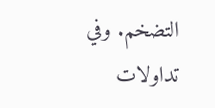التضخم. وفي تداولات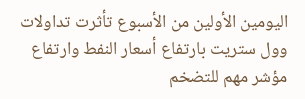اليومين الأولين من الأسبوع تأثرت تداولات وول ستريت بارتفاع أسعار النفط وارتفاع مؤشر مهم للتضخم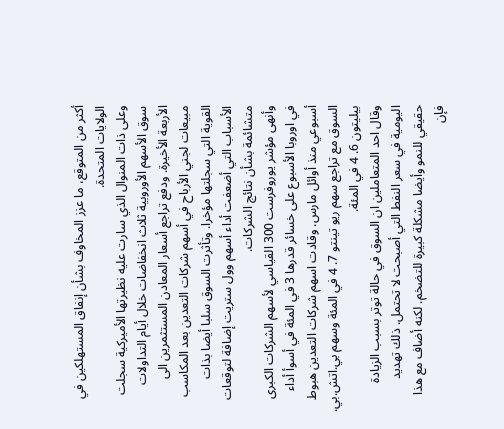أكثر من المتوقع، ما عزز المخاوف بشأن إنفاق المستهلكين في الولايات المتحدة.
وعلى ذات المنوال الذي سارت عليه نظيرتها الأميركية سجلت سوق الأسهم الأوروبية ثلاث انخفاضات خلال أيام التداولات الأربعة الأخيرة. ودفع تراجع أسعار المعادن المستثمرين الى مبيعات لجني الأرباح في أسهم شركات التعدين بعد المكاسب القوية التي سجلتها مؤخرا. وتأثرت السوق سلبا أيضا بذات الأسباب التي أضعفت أداء أسهم وول ستريت إضافة لتوقعات متشائمة بشأن نتائج الشركات.
وأنهى مؤشر يوروفرست 300 القياسي لأسهم الشركات الكبرى في اوروبا الأسبوع على خسائر قدرها 3 في المئة في أسوأ أداء أسبوعي منذ أوائل مارس. وقادت اسهم شركات التعدين هبوط السوق مع تراجع سهم ريو تينتو 7. 4 في المئة وسهم بي.اتش.بي. بيليتون 6. 4 في المئة.
وقال احد المتعاملين ان السوق في حالة توتر بسبب الزيادة اليومية في سعر النفط التي أصبحت لا تحتمل. ذلك تهديد حقيقي للنمو وأيضا مشكلة كبيرة للتضخم. لكنه أضاف مع هذا فإن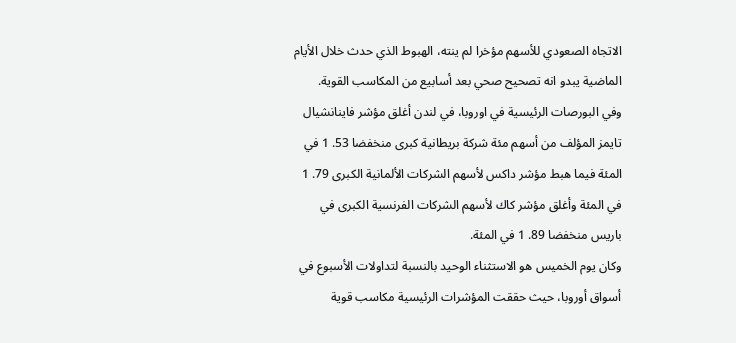الاتجاه الصعودي للأسهم مؤخرا لم ينته، الهبوط الذي حدث خلال الأيام الماضية يبدو انه تصحيح صحي بعد أسابيع من المكاسب القوية.
وفي البورصات الرئيسية في اوروبا، في لندن أغلق مؤشر فاينانشيال تايمز المؤلف من أسهم مئة شركة بريطانية كبرى منخفضا 53. 1 في المئة فيما هبط مؤشر داكس لأسهم الشركات الألمانية الكبرى 79. 1 في المئة وأغلق مؤشر كاك لأسهم الشركات الفرنسية الكبرى في باريس منخفضا 89. 1 في المئة.
وكان يوم الخميس هو الاستثناء الوحيد بالنسبة لتداولات الأسبوع في أسواق أوروبا، حيث حققت المؤشرات الرئيسية مكاسب قوية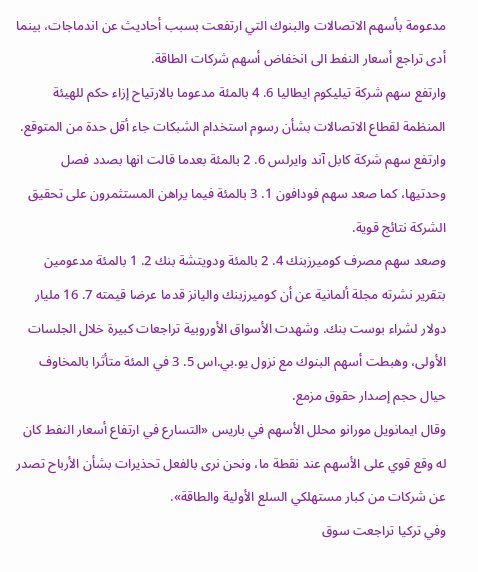مدعومة بأسهم الاتصالات والبنوك التي ارتفعت بسبب أحاديث عن اندماجات، بينما أدى تراجع أسعار النفط الى انخفاض أسهم شركات الطاقة.
وارتفع سهم شركة تيليكوم ايطاليا 6. 4 بالمئة مدعوما بالارتياح إزاء حكم للهيئة المنظمة لقطاع الاتصالات بشأن رسوم استخدام الشبكات جاء أقل حدة من المتوقع. وارتفع سهم شركة كابل آند وايرلس 6. 2 بالمئة بعدما قالت انها بصدد فصل وحدتيها، كما صعد سهم فودافون 1. 3 بالمئة فيما يراهن المستثمرون على تحقيق الشركة نتائج قوية.
وصعد سهم مصرف كوميرزبنك 4. 2 بالمئة ودويتشة بنك 2. 1 بالمئة مدعومين بتقرير نشرته مجلة ألمانية عن أن كوميرزبنك واليانز قدما عرضا قيمته 7. 16 مليار دولار لشراء بوست بنك. وشهدت الأسواق الأوروبية تراجعات كبيرة خلال الجلسات الأولى، وهبطت أسهم البنوك مع نزول يو.بي.اس 5. 3 في المئة متأثرا بالمخاوف حيال حجم إصدار حقوق مزمع.
وقال ايمانويل مورانو محلل الأسهم في باريس «التسارع في ارتفاع أسعار النفط كان له وقع قوي على الأسهم عند نقطة ما، ونحن نرى بالفعل تحذيرات بشأن الأرباح تصدر عن شركات من كبار مستهلكي السلع الأولية والطاقة».
وفي تركيا تراجعت سوق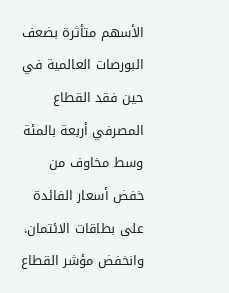الأسهم متأثرة بضعف البورصات العالمية في حين فقد القطاع المصرفي أربعة بالمئة وسط مخاوف من خفض أسعار الفائدة على بطاقات الائتمان. وانخفض مؤشر القطاع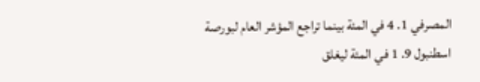المصرفي 1. 4 في المئة بينما تراجع المؤشر العام لبورصة اسطنبول 9. 1 في المئة ليغلق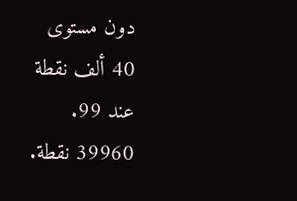دون مستوى 40 ألف نقطة عند 99. 39960 نقطة.